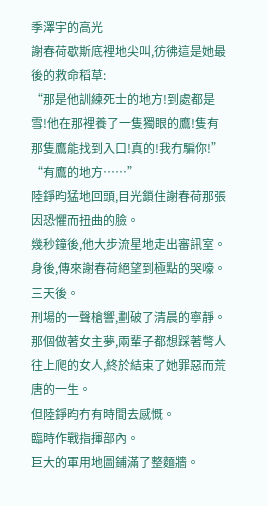季澤宇的高光
謝春荷歇斯底裡地尖叫,彷彿這是她最後的救命稻草:
“那是他訓練死士的地方!到處都是雪!他在那裡養了一隻獨眼的鷹!隻有那隻鷹能找到入口!真的!我冇騙你!”
“有鷹的地方……”
陸錚昀猛地回頭,目光鎖住謝春荷那張因恐懼而扭曲的臉。
幾秒鐘後,他大步流星地走出審訊室。
身後,傳來謝春荷絕望到極點的哭嚎。
三天後。
刑場的一聲槍響,劃破了清晨的寧靜。
那個做著女主夢,兩輩子都想踩著彆人往上爬的女人,終於結束了她罪惡而荒唐的一生。
但陸錚昀冇有時間去感慨。
臨時作戰指揮部內。
巨大的軍用地圖鋪滿了整麵牆。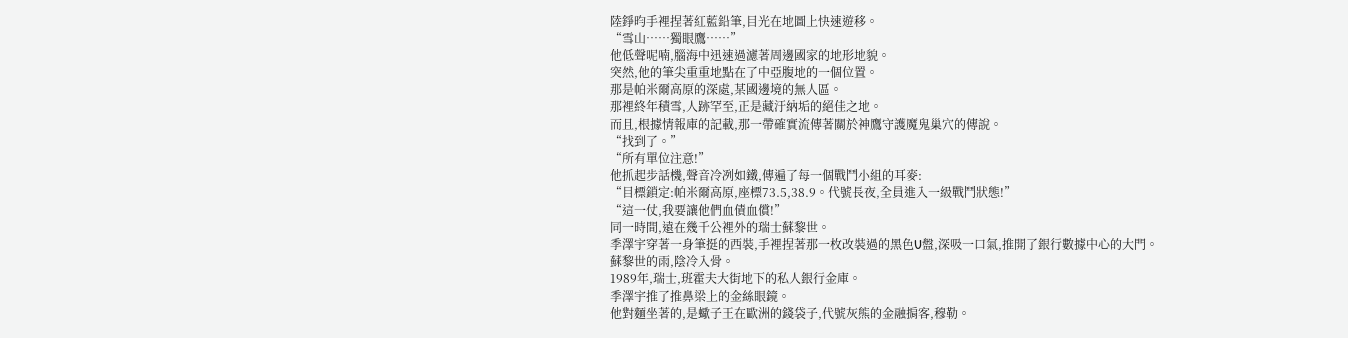陸錚昀手裡捏著紅藍鉛筆,目光在地圖上快速遊移。
“雪山……獨眼鷹……”
他低聲呢喃,腦海中迅速過濾著周邊國家的地形地貌。
突然,他的筆尖重重地點在了中亞腹地的一個位置。
那是帕米爾高原的深處,某國邊境的無人區。
那裡終年積雪,人跡罕至,正是藏汙納垢的絕佳之地。
而且,根據情報庫的記載,那一帶確實流傳著關於神鷹守護魔鬼巢穴的傳說。
“找到了。”
“所有單位注意!”
他抓起步話機,聲音冷冽如鐵,傳遍了每一個戰鬥小組的耳麥:
“目標鎖定:帕米爾高原,座標73.5,38.9。代號長夜,全員進入一級戰鬥狀態!”
“這一仗,我要讓他們血債血償!”
同一時間,遠在幾千公裡外的瑞士蘇黎世。
季澤宇穿著一身筆挺的西裝,手裡捏著那一枚改裝過的黑色U盤,深吸一口氣,推開了銀行數據中心的大門。
蘇黎世的雨,陰冷入骨。
1989年,瑞士,班霍夫大街地下的私人銀行金庫。
季澤宇推了推鼻梁上的金絲眼鏡。
他對麵坐著的,是蠍子王在歐洲的錢袋子,代號灰熊的金融掮客,穆勒。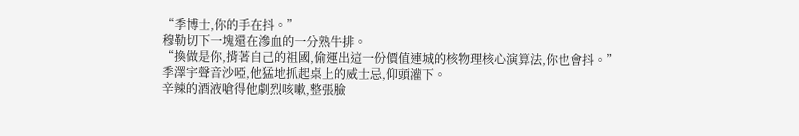“季博士,你的手在抖。”
穆勒切下一塊還在滲血的一分熟牛排。
“換做是你,揹著自己的祖國,偷運出這一份價值連城的核物理核心演算法,你也會抖。”
季澤宇聲音沙啞,他猛地抓起桌上的威士忌,仰頭灌下。
辛辣的酒液嗆得他劇烈咳嗽,整張臉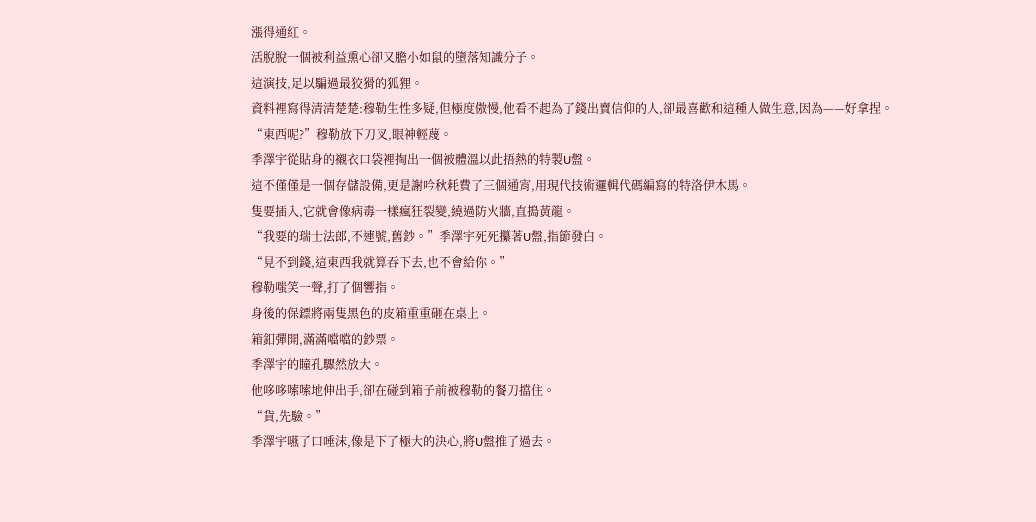漲得通紅。
活脫脫一個被利益熏心卻又膽小如鼠的墮落知識分子。
這演技,足以騙過最狡猾的狐狸。
資料裡寫得清清楚楚:穆勒生性多疑,但極度傲慢,他看不起為了錢出賣信仰的人,卻最喜歡和這種人做生意,因為——好拿捏。
“東西呢?”穆勒放下刀叉,眼神輕蔑。
季澤宇從貼身的襯衣口袋裡掏出一個被體溫以此捂熱的特製U盤。
這不僅僅是一個存儲設備,更是謝吟秋耗費了三個通宵,用現代技術邏輯代碼編寫的特洛伊木馬。
隻要插入,它就會像病毒一樣瘋狂裂變,繞過防火牆,直搗黃龍。
“我要的瑞士法郎,不連號,舊鈔。”季澤宇死死攥著U盤,指節發白。
“見不到錢,這東西我就算吞下去,也不會給你。”
穆勒嗤笑一聲,打了個響指。
身後的保鏢將兩隻黑色的皮箱重重砸在桌上。
箱釦彈開,滿滿噹噹的鈔票。
季澤宇的瞳孔驟然放大。
他哆哆嗦嗦地伸出手,卻在碰到箱子前被穆勒的餐刀擋住。
“貨,先驗。”
季澤宇嚥了口唾沫,像是下了極大的決心,將U盤推了過去。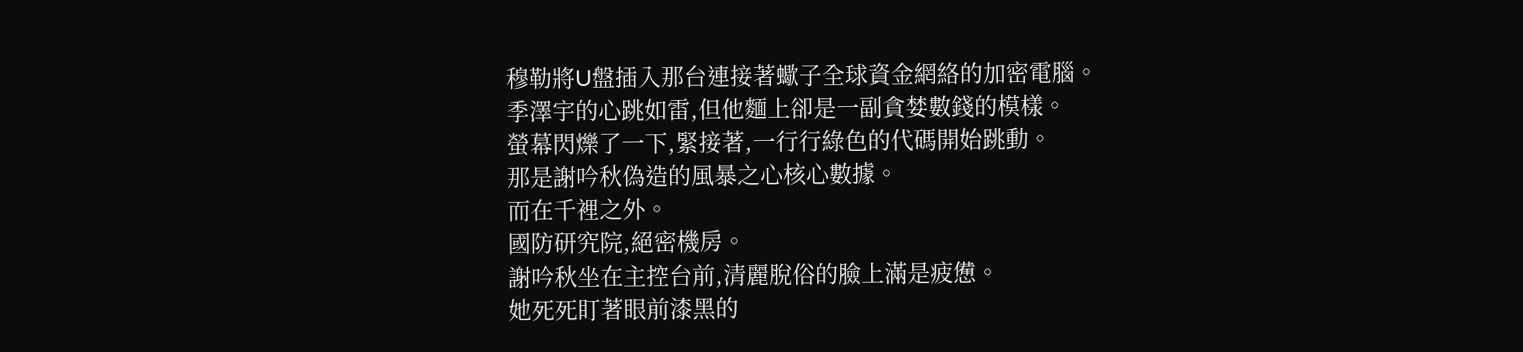穆勒將U盤插入那台連接著蠍子全球資金網絡的加密電腦。
季澤宇的心跳如雷,但他麵上卻是一副貪婪數錢的模樣。
螢幕閃爍了一下,緊接著,一行行綠色的代碼開始跳動。
那是謝吟秋偽造的風暴之心核心數據。
而在千裡之外。
國防研究院,絕密機房。
謝吟秋坐在主控台前,清麗脫俗的臉上滿是疲憊。
她死死盯著眼前漆黑的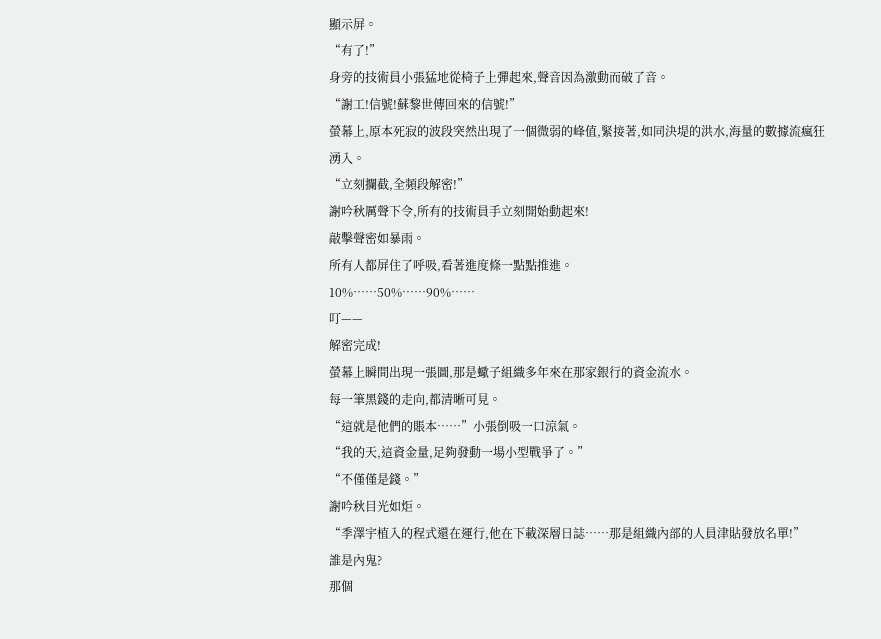顯示屏。
“有了!”
身旁的技術員小張猛地從椅子上彈起來,聲音因為激動而破了音。
“謝工!信號!蘇黎世傳回來的信號!”
螢幕上,原本死寂的波段突然出現了一個微弱的峰值,緊接著,如同決堤的洪水,海量的數據流瘋狂湧入。
“立刻攔截,全頻段解密!”
謝吟秋厲聲下令,所有的技術員手立刻開始動起來!
敲擊聲密如暴雨。
所有人都屏住了呼吸,看著進度條一點點推進。
10%……50%……90%……
叮——
解密完成!
螢幕上瞬間出現一張圖,那是蠍子組織多年來在那家銀行的資金流水。
每一筆黑錢的走向,都清晰可見。
“這就是他們的賬本……”小張倒吸一口涼氣。
“我的天,這資金量,足夠發動一場小型戰爭了。”
“不僅僅是錢。”
謝吟秋目光如炬。
“季澤宇植入的程式還在運行,他在下載深層日誌……那是組織內部的人員津貼發放名單!”
誰是內鬼?
那個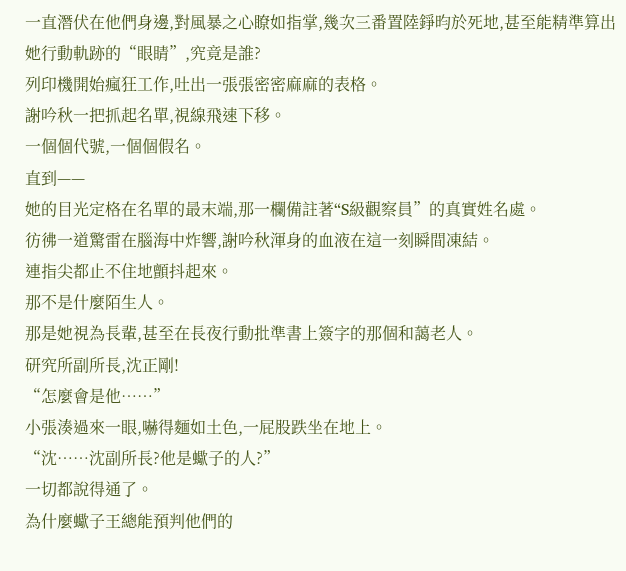一直潛伏在他們身邊,對風暴之心瞭如指掌,幾次三番置陸錚昀於死地,甚至能精準算出她行動軌跡的“眼睛”,究竟是誰?
列印機開始瘋狂工作,吐出一張張密密麻麻的表格。
謝吟秋一把抓起名單,視線飛速下移。
一個個代號,一個個假名。
直到——
她的目光定格在名單的最末端,那一欄備註著“S級觀察員”的真實姓名處。
彷彿一道驚雷在腦海中炸響,謝吟秋渾身的血液在這一刻瞬間凍結。
連指尖都止不住地顫抖起來。
那不是什麼陌生人。
那是她視為長輩,甚至在長夜行動批準書上簽字的那個和藹老人。
研究所副所長,沈正剛!
“怎麼會是他……”
小張湊過來一眼,嚇得麵如土色,一屁股跌坐在地上。
“沈……沈副所長?他是蠍子的人?”
一切都說得通了。
為什麼蠍子王總能預判他們的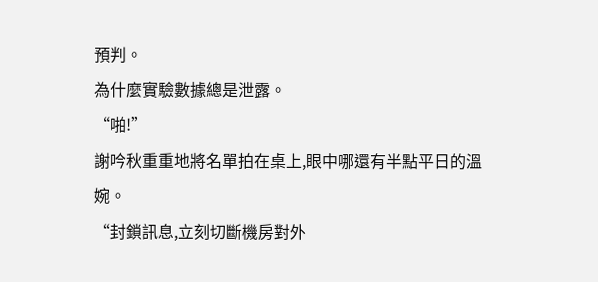預判。
為什麼實驗數據總是泄露。
“啪!”
謝吟秋重重地將名單拍在桌上,眼中哪還有半點平日的溫婉。
“封鎖訊息,立刻切斷機房對外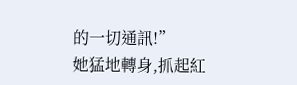的一切通訊!”
她猛地轉身,抓起紅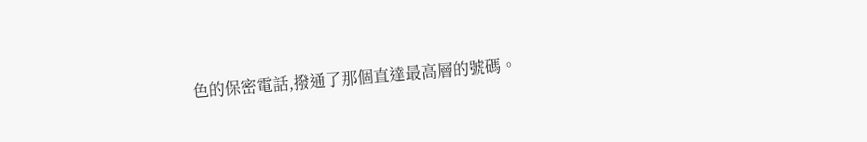色的保密電話,撥通了那個直達最高層的號碼。